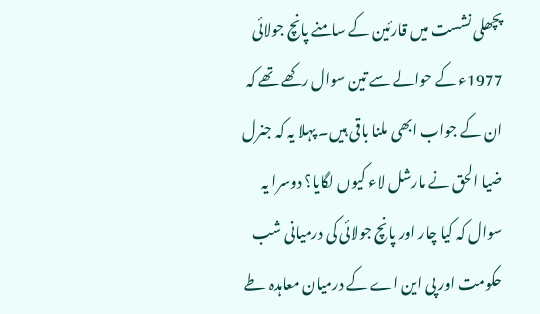پچھلی نشست میں قارئین کے سامنے پانچ جولائی 1977ء کے حوالے سے تین سوال رکھے تھے کہ ان کے جواب ابھی ملنا باقی ہیں۔ پہلا یہ کہ جنرل ضیا الحق نے مارشل لاء کیوں لگایا؟ دوسرا یہ سوال کہ کیا چار اور پانچ جولائی کی درمیانی شب حکومت اور پی این اے کے درمیان معاہدہ طے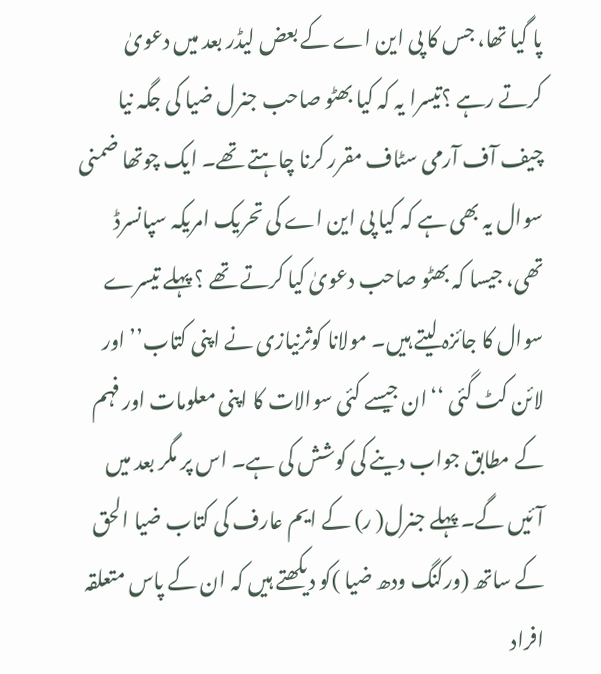پا گیا تھا، جس کا پی این اے کے بعض لیڈر بعد میں دعویٰ کرتے رہے ؟تیسرا یہ کہ کیا بھٹو صاحب جنرل ضیا کی جگہ نیا چیف آف آرمی سٹاف مقرر کرنا چاہتے تھے۔ ایک چوتھا ضمنی سوال یہ بھی ہے کہ کیا پی این اے کی تحریک امریکہ سپانسرڈ تھی، جیسا کہ بھٹو صاحب دعویٰ کیا کرتے تھے ؟ پہلے تیسرے سوال کا جائزہ لیتے ہیں۔ مولانا کوثرنیازی نے اپنی کتاب’’ اور لائن کٹ گئی ‘‘ان جیسے کئی سوالات کا اپنی معلومات اور فہم کے مطابق جواب دینے کی کوشش کی ہے۔ اس پر مگر بعد میں آئیں گے۔ پہلے جنرل( ر) کے ایم عارف کی کتاب ضیا الحق کے ساتھ (ورکنگ ودھ ضیا )کو دیکھتے ہیں کہ ان کے پاس متعلقہ افراد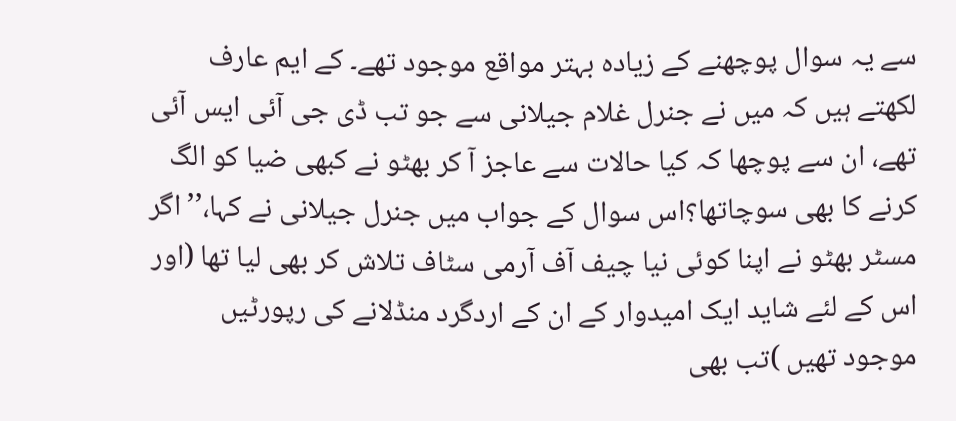سے یہ سوال پوچھنے کے زیادہ بہتر مواقع موجود تھے۔ کے ایم عارف لکھتے ہیں کہ میں نے جنرل غلام جیلانی سے جو تب ڈی جی آئی ایس آئی تھے، ان سے پوچھا کہ کیا حالات سے عاجز آ کر بھٹو نے کبھی ضیا کو الگ کرنے کا بھی سوچاتھا؟اس سوال کے جواب میں جنرل جیلانی نے کہا،’’اگر مسٹر بھٹو نے اپنا کوئی نیا چیف آف آرمی سٹاف تلاش کر بھی لیا تھا (اور اس کے لئے شاید ایک امیدوار کے ان کے اردگرد منڈلانے کی رپورٹیں موجود تھیں )تب بھی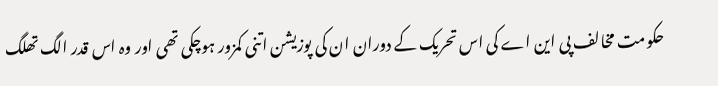حکومت مخالف پی این اے کی اس تحریک کے دوران ان کی پوزیشن اتنی کمزور ہوچکی تھی اور وہ اس قدر الگ تھلگ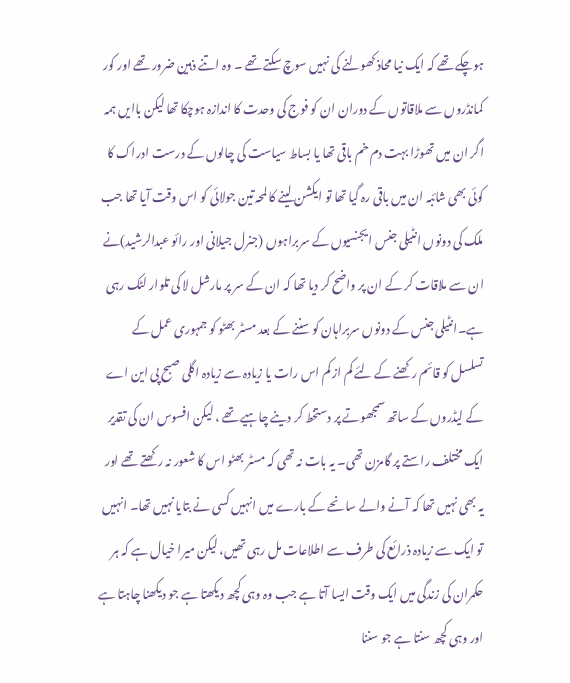ہوچکے تھے کہ ایک نیا محاذ کھولنے کی نہیں سوچ سکتے تھے ۔ وہ اتنے ذہین ضرور تھے اور کور کمانڈروں سے ملاقاتوں کے دوران ان کو فوج کی وحدت کا اندازہ ہوچکا تھا لیکن باایں ہمہ اگر ان میں تھوڑا بہت دم خم باقی تھا یا بساط سیاست کی چالوں کے درست ادراک کا کوئی بھی شائبہ ان میں باقی رہ گیا تھا تو ایکشن لینے کا لمحہ تین جولائی کو اس وقت آیا تھا جب ملک کی دونوں انٹیلی جنس ایجنسیوں کے سربراہوں (جنرل جیلانی اور رائو عبدالرشید)نے ان سے ملاقات کر کے ان پر واضح کر دیا تھا کہ ان کے سر پر مارشل لا کی تلوار لٹک رہی ہے۔انٹیلی جنس کے دونوں سربراہان کو سننے کے بعد مسٹر بھٹو کو جمہوری عمل کے تسلسل کو قائم رکھنے کے لئے کم از کم اس رات یا زیادہ سے زیادہ اگلی صبح پی این اے کے لیڈروں کے ساتھ سمجھوتے پر دستخط کر دینے چاہیے تھے ، لیکن افسوس ان کی تقدیر ایک مختلف راستے پر گامزن تھی۔ یہ بات نہ تھی کہ مسٹر بھٹو اس کا شعور نہ رکھتے تھے اور یہ بھی نہیں تھا کہ آنے والے سانحے کے بارے میں انہیں کسی نے بتایا نہیں تھا۔ انہیں تو ایک سے زیادہ ذرائع کی طرف سے اطلاعات مل رہی تھیں، لیکن میرا خیال ہے کہ ہر حکمران کی زندگی میں ایک وقت ایسا آتا ہے جب وہ وہی کچھ دیکھتا ہے جو دیکھنا چاہتا ہے اور وہی کچھ سنتا ہے جو سننا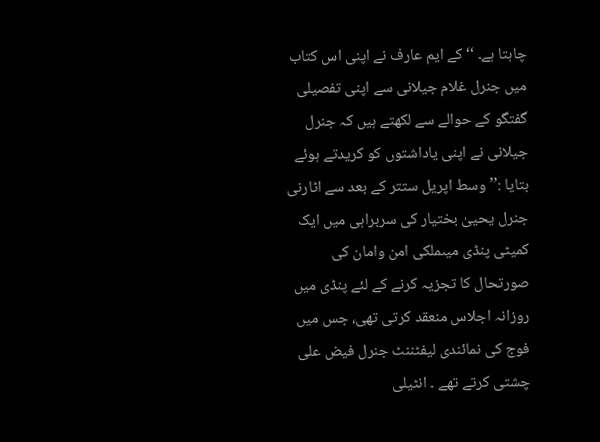چاہتا ہے۔ ‘‘ کے ایم عارف نے اپنی اس کتاب میں جنرل غلام جیلانی سے اپنی تفصیلی گفتگو کے حوالے سے لکھتے ہیں کہ جنرل جیلانی نے اپنی یاداشتوں کو کریدتے ہوئے بتایا :’’وسط اپریل ستتر کے بعد سے اٹارنی جنرل یحییٰ بختیار کی سربراہی میں ایک کمیٹی پنڈی میںملکی امن وامان کی صورتحال کا تجزیہ کرنے کے لئے پنڈی میں روزانہ اجلاس منعقد کرتی تھی، جس میں فوج کی نمائندی لیفٹننٹ جنرل فیض علی چشتی کرتے تھے ۔ انٹیلی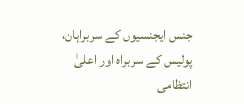جنس ایجنسیوں کے سربراہان، پولیس کے سربراہ اور اعلیٰ انتظامی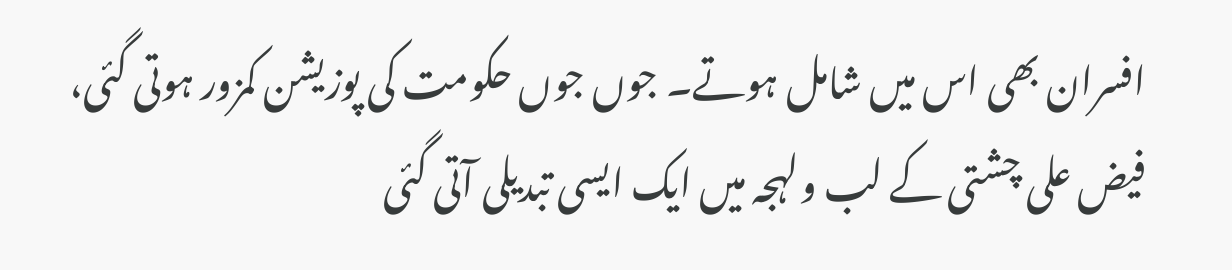افسران بھی اس میں شامل ہوتے۔ جوں جوں حکومت کی پوزیشن کمزور ہوتی گئی، فیض علی چشتی کے لب ولہجہ میں ایک ایسی تبدیلی آتی گئی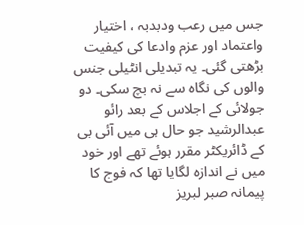جس میں رعب ودبدبہ ، اختیار واعتماد اور عزم وادعا کی کیفیت بڑھتی گئی۔ یہ تبدیلی انٹیلی جنس والوں کی نگاہ سے نہ بچ سکی۔ دو جولائی کے اجلاس کے بعد رائو عبدالرشید جو حال ہی میں آئی بی کے ڈائریکٹر مقرر ہوئے تھے اور خود میں نے اندازہ لگایا تھا کہ فوج کا پیمانہ صبر لبریز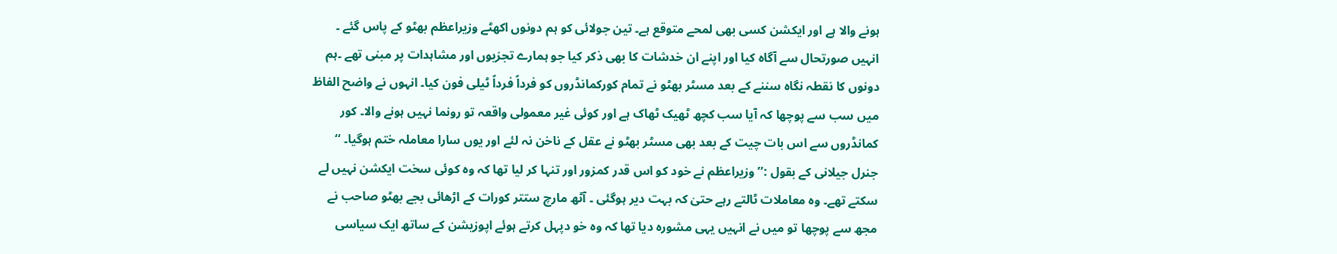ہونے والا ہے اور ایکشن کسی بھی لمحے متوقع ہے۔ تین جولائی کو ہم دونوں اکھٹے وزیراعظم بھٹو کے پاس گئے ۔ انہیں صورتحال سے آگاہ کیا اور اپنے ان خدشات کا بھی ذکر کیا جو ہمارے تجزیوں اور مشاہدات پر مبنی تھے ۔ہم دونوں کا نقطہ نگاہ سننے کے بعد مسٹر بھٹو نے تمام کورکمانڈروں کو فرداً فرداً ٹیلی فون کیا۔ انہوں نے واضح الفاظ میں سب سے پوچھا کہ آیا سب کچھ ٹھیک ٹھاک ہے اور کوئی غیر معمولی واقعہ تو رونما نہیں ہونے والا۔ کور کمانڈروں سے اس بات چیت کے بعد بھی مسٹر بھٹو نے عقل کے ناخن نہ لئے اور یوں سارا معاملہ ختم ہوگیا۔ ‘‘ جنرل جیلانی کے بقول :’’ وزیراعظم نے خود کو اس قدر کمزور اور تنہا کر لیا تھا کہ وہ کوئی سخت ایکشن نہیں لے سکتے تھے۔ وہ معاملات ٹالتے رہے حتیٰ کہ بہت دیر ہوگئی ۔ آٹھ مارچ ستتر کورات کے اڑھائی بجے بھٹو صاحب نے مجھ سے پوچھا تو میں نے انہیں یہی مشورہ دیا تھا کہ وہ خو دپہل کرتے ہوئے اپوزیشن کے ساتھ ایک سیاسی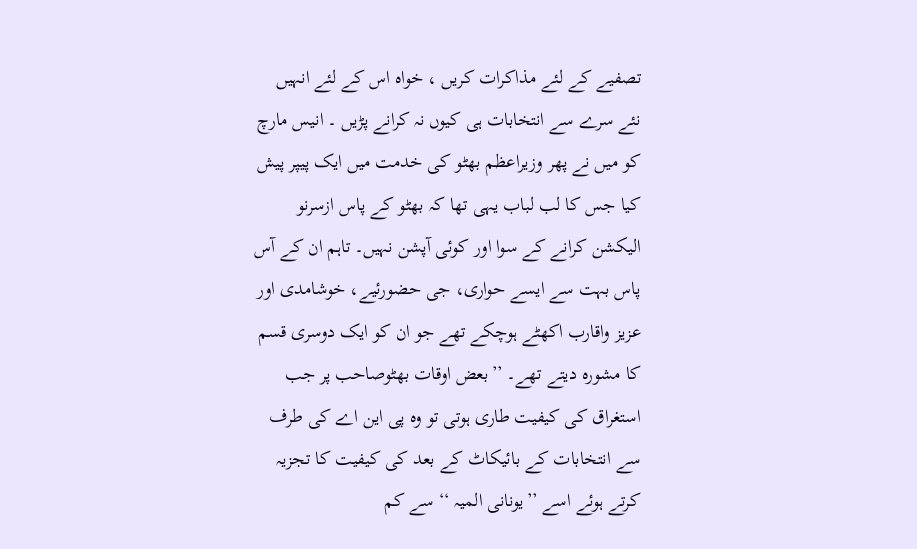تصفیے کے لئے مذاکرات کریں ، خواہ اس کے لئے انہیں نئے سرے سے انتخابات ہی کیوں نہ کرانے پڑیں ۔ انیس مارچ کو میں نے پھر وزیراعظم بھٹو کی خدمت میں ایک پیپر پیش کیا جس کا لب لباب یہی تھا کہ بھٹو کے پاس ازسرنو الیکشن کرانے کے سوا اور کوئی آپشن نہیں۔ تاہم ان کے آس پاس بہت سے ایسے حواری، جی حضورئیے، خوشامدی اور عزیز واقارب اکھٹے ہوچکے تھے جو ان کو ایک دوسری قسم کا مشورہ دیتے تھے۔ ’’بعض اوقات بھٹوصاحب پر جب استغراق کی کیفیت طاری ہوتی تو وہ پی این اے کی طرف سے انتخابات کے بائیکاٹ کے بعد کی کیفیت کا تجزیہ کرتے ہوئے اسے ’’یونانی المیہ ‘‘ سے کم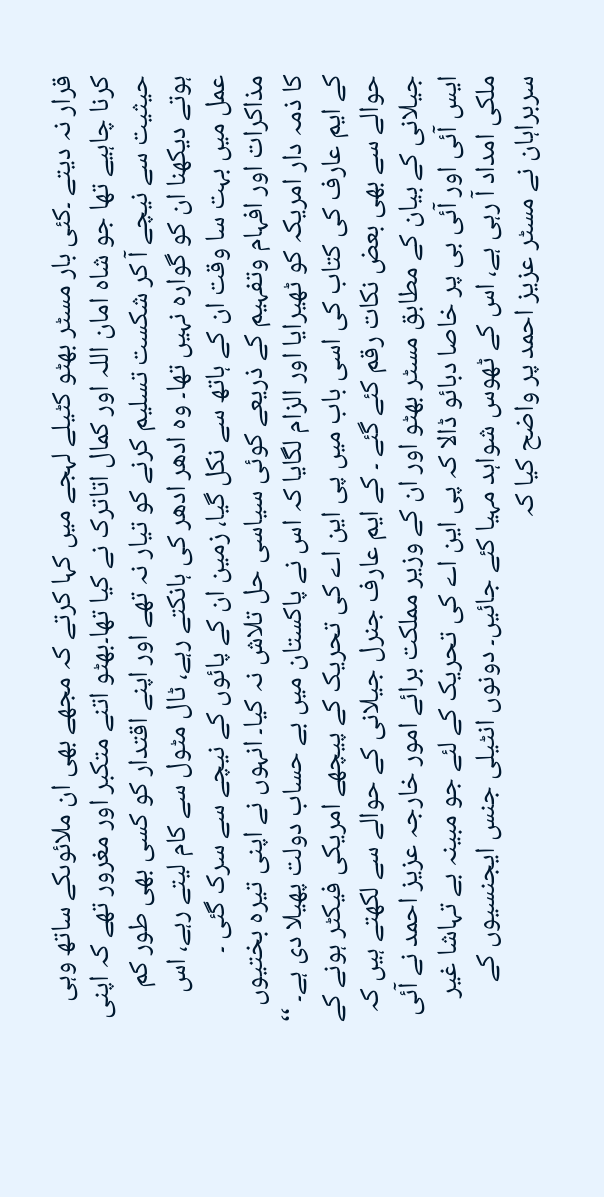قرار نہ دیتے ۔کئی بار مسٹر بھٹو کٹیلے لہجے میں کہا کرتے کہ مجھے بھی ان ملائوںکے ساتھ وہی کرنا چاہیے تھا جو شاہ امان اللہ اور کمال اتاترک نے کیا تھا۔بھٹو اتنے متکبر اور مغرور تھے کہ اپنی حیثیت سے نیچے آ کر شکست تسلیم کرنے کو تیار نہ تھے اور اپنے اقتدار کو کسی بھی طور کم ہوتے دیکھنا ان کو گوارہ نہیں تھا۔ وہ ادھر ادھر کی ہانکتے رہے، ٹال مٹول سے کام لیتے رہے، اس عمل میں بہت سا وقت ان کے ہاتھ سے نکل گیا، زمین ان کے پائوں کے نیچے سے سرک گئی ۔ مذاکرات اور افہام وتفہیم کے ذریعے کوئی سیاسی حل تلاش نہ کیا۔ انہوں نے اپنی تیرہ بختیوں کا ذمہ دار امریکہ کو ٹھیرایا اور الزام لگایا کہ اس نے پاکستان میں بے حساب دولت پھیلا دی ہے۔ ‘‘ کے ایم عارف کی کتاب کی اسی باب میں پی این اے کی تحریک کے پیچھے امریکی فیکٹر ہونے کے حوالے سے بھی بعض نکات رقم کئے گئے ۔ کے ایم عارف جنرل جیلانی کے حوالے سے لکھتے ہیں کہ جیلانی کے بیان کے مطابق مسٹر بھٹو اور ان کے وزیر مملکت برائے امور خارجہ عزیز احمد نے آئی ایس آئی اور آئی بی پر خاصا دبائو ڈالا کہ پی این اے کی تحریک کے لئے جو مبینہ بے تہاشا غیر ملکی امداد آ رہی ہے، اس کے ٹھوس شواہد مہیا کئے جائیں۔ دونوں انٹیلی جنس ایجنسیوں کے سربراہان نے مسٹر عزیز احمد پر واضح کیا کہ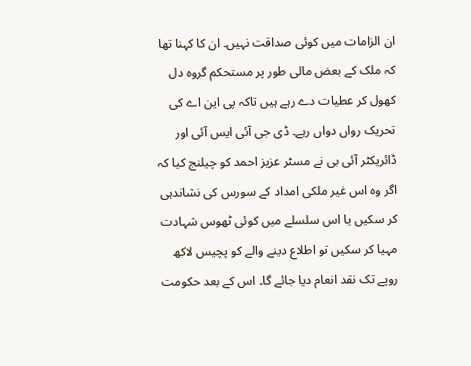ان الزامات میں کوئی صداقت نہیں۔ ان کا کہنا تھا کہ ملک کے بعض مالی طور پر مستحکم گروہ دل کھول کر عطیات دے رہے ہیں تاکہ پی این اے کی تحریک رواں دواں رہے۔ ڈی جی آئی ایس آئی اور ڈائریکٹر آئی بی نے مسٹر عزیز احمد کو چیلنج کیا کہ اگر وہ اس غیر ملکی امداد کے سورس کی نشاندہی کر سکیں یا اس سلسلے میں کوئی ٹھوس شہادت مہیا کر سکیں تو اطلاع دینے والے کو پچیس لاکھ روپے تک نقد انعام دیا جائے گا۔ اس کے بعد حکومت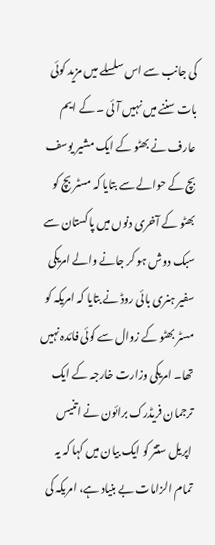کی جانب سے اس سلسلے میں مزید کوئی بات سننے میں نہیں آئی ۔ کے ایم عارف نے بھٹو کے ایک مشیر یوسف بچ کے حوالے سے بتایا کہ مسٹر بچ کو بھٹو کے آخری دنوں میں پاکستان سے سبک دوش ہو کر جانے والے امریکی سفیر ہنری بائی روڈ نے بتایا کہ امریکہ کو مسٹر بھٹو کے زوال سے کوئی فائدہ نہیں تھا۔ امریکی وزارت خارجہ کے ایک ترجمان فریڈرک برائون نے اتنیس اپریل ستتر کو ایک بیان میں کہا کہ یہ تمام الزامات بے بنیاد ہے، امریکہ کی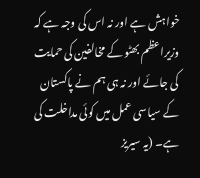خواہش ہے اور نہ اس کی وجہ ہے کہ وزیراعظم بھٹو کے مخالفین کی حمایت کی جائے اور نہ ہی ہم نے پاکستان کے سیاسی عمل میں کوئی مداخلت کی ہے۔ (یہ سیریز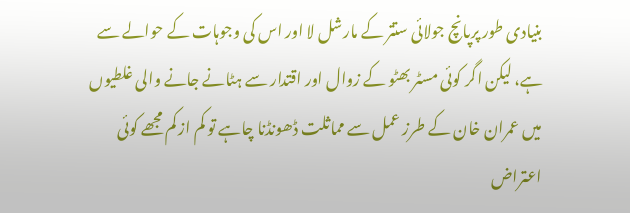بنیادی طور پرپانچ جولائی ستتر کے مارشل لا اور اس کی وجوہات کے حوالے سے ہے، لیکن اگر کوئی مسٹر بھٹو کے زوال اور اقتدار سے ہٹانے جانے والی غلطیوں میں عمران خان کے طرز عمل سے مماثلت ڈھونڈنا چاہے تو کم از کم مجھے کوئی اعتراض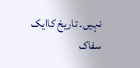نہیں۔ تاریخ کاایک سفاک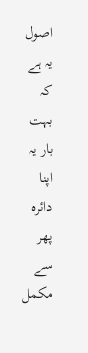اصول یہ ہے کہ بہت بار یہ اپنا دائرہ پھر سے مکمل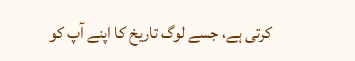کرتی ہے، جسے لوگ تاریخ کا اپنے آپ کو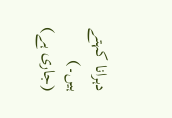دہرانا کہتے ہیں۔) (جاری ہے)